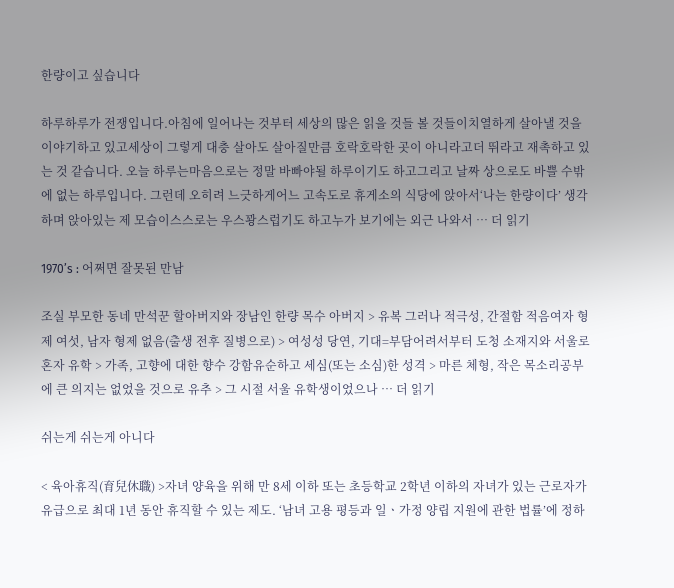한량이고 싶습니다

하루하루가 전쟁입니다.아침에 일어나는 것부터 세상의 많은 읽을 것들 볼 것들이치열하게 살아낼 것을 이야기하고 있고세상이 그렇게 대충 살아도 살아질만큼 호락호락한 곳이 아니라고더 뛰라고 재촉하고 있는 것 같습니다. 오늘 하루는마음으로는 정말 바빠야될 하루이기도 하고그리고 날짜 상으로도 바쁠 수밖에 없는 하루입니다. 그런데 오히려 느긋하게어느 고속도로 휴게소의 식당에 앉아서‘나는 한량이다’ 생각하며 앉아있는 제 모습이스스로는 우스꽝스럽기도 하고누가 보기에는 외근 나와서 … 더 읽기

1970’s : 어쩌면 잘못된 만남

조실 부모한 동네 만석꾼 할아버지와 장남인 한량 목수 아버지 > 유복 그러나 적극성, 간절함 적음여자 형제 여섯, 남자 형제 없음(출생 전후 질병으로) > 여성성 당연, 기대=부담어려서부터 도청 소재지와 서울로 혼자 유학 > 가족, 고향에 대한 향수 강함유순하고 세심(또는 소심)한 성격 > 마른 체형, 작은 목소리공부에 큰 의지는 없었을 것으로 유추 > 그 시절 서울 유학생이었으나 … 더 읽기

쉬는게 쉬는게 아니다

< 육아휴직(育兒休職) >자녀 양육을 위해 만 8세 이하 또는 초등학교 2학년 이하의 자녀가 있는 근로자가 유급으로 최대 1년 동안 휴직할 수 있는 제도. ‘남녀 고용 평등과 일ㆍ가정 양립 지원에 관한 법률’에 정하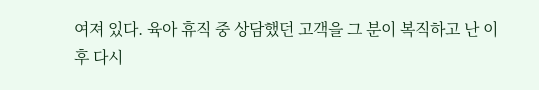여져 있다. 육아 휴직 중 상담했던 고객을 그 분이 복직하고 난 이후 다시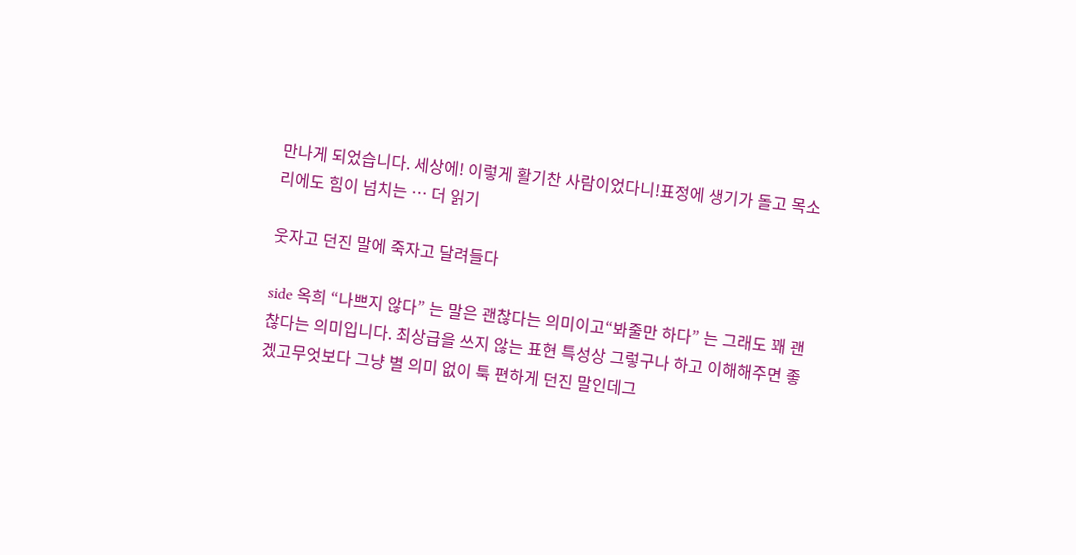만나게 되었습니다. 세상에! 이렇게 활기찬 사람이었다니!표정에 생기가 돌고 목소리에도 힘이 넘치는 … 더 읽기

웃자고 던진 말에 죽자고 달려들다

side 옥희 “나쁘지 않다” 는 말은 괜찮다는 의미이고“봐줄만 하다” 는 그래도 꽤 괜찮다는 의미입니다. 최상급을 쓰지 않는 표현 특성상 그렇구나 하고 이해해주면 좋겠고무엇보다 그냥 별 의미 없이 툭 편하게 던진 말인데그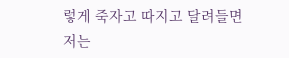렇게 죽자고 따지고 달려들면저는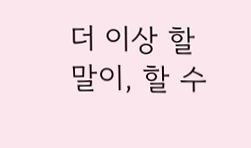더 이상 할 말이, 할 수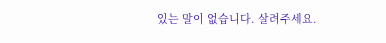있는 말이 없습니다. 살려주세요.